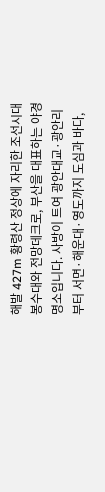해발 427m 황령산 정상에 자리한 조선시대 봉수대와 전망데크로, 부산을 대표하는 야경 명소입니다. 사방이 트여 광안대교·광안리부터 서면·해운대·영도까지 도심과 바다,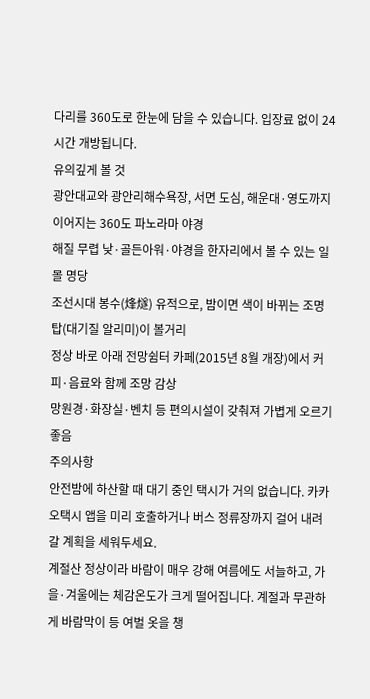다리를 360도로 한눈에 담을 수 있습니다. 입장료 없이 24시간 개방됩니다.
유의깊게 볼 것
광안대교와 광안리해수욕장, 서면 도심, 해운대·영도까지 이어지는 360도 파노라마 야경
해질 무렵 낮·골든아워·야경을 한자리에서 볼 수 있는 일몰 명당
조선시대 봉수(烽燧) 유적으로, 밤이면 색이 바뀌는 조명탑(대기질 알리미)이 볼거리
정상 바로 아래 전망쉼터 카페(2015년 8월 개장)에서 커피·음료와 함께 조망 감상
망원경·화장실·벤치 등 편의시설이 갖춰져 가볍게 오르기 좋음
주의사항
안전밤에 하산할 때 대기 중인 택시가 거의 없습니다. 카카오택시 앱을 미리 호출하거나 버스 정류장까지 걸어 내려갈 계획을 세워두세요.
계절산 정상이라 바람이 매우 강해 여름에도 서늘하고, 가을·겨울에는 체감온도가 크게 떨어집니다. 계절과 무관하게 바람막이 등 여벌 옷을 챙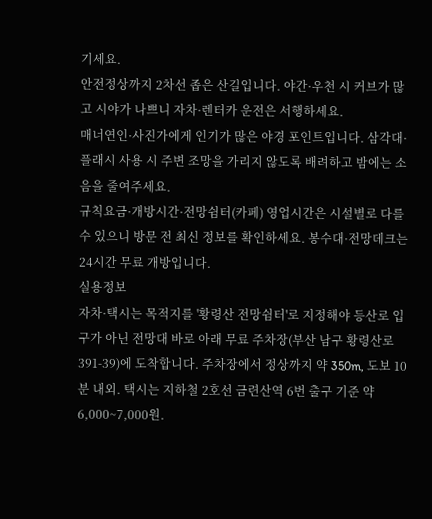기세요.
안전정상까지 2차선 좁은 산길입니다. 야간·우천 시 커브가 많고 시야가 나쁘니 자차·렌터카 운전은 서행하세요.
매너연인·사진가에게 인기가 많은 야경 포인트입니다. 삼각대·플래시 사용 시 주변 조망을 가리지 않도록 배려하고 밤에는 소음을 줄여주세요.
규칙요금·개방시간·전망쉼터(카페) 영업시간은 시설별로 다를 수 있으니 방문 전 최신 정보를 확인하세요. 봉수대·전망데크는 24시간 무료 개방입니다.
실용정보
자차·택시는 목적지를 '황령산 전망쉼터'로 지정해야 등산로 입구가 아닌 전망대 바로 아래 무료 주차장(부산 남구 황령산로 391-39)에 도착합니다. 주차장에서 정상까지 약 350m, 도보 10분 내외. 택시는 지하철 2호선 금련산역 6번 출구 기준 약 6,000~7,000원.